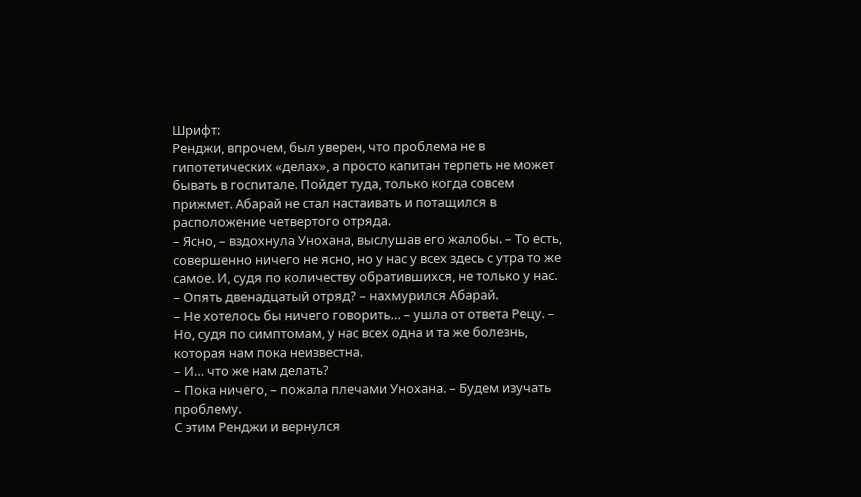Шрифт:
Ренджи, впрочем, был уверен, что проблема не в гипотетических «делах», а просто капитан терпеть не может бывать в госпитале. Пойдет туда, только когда совсем прижмет. Абарай не стал настаивать и потащился в расположение четвертого отряда.
– Ясно, – вздохнула Унохана, выслушав его жалобы. – То есть, совершенно ничего не ясно, но у нас у всех здесь с утра то же самое. И, судя по количеству обратившихся, не только у нас.
– Опять двенадцатый отряд? – нахмурился Абарай.
– Не хотелось бы ничего говорить… – ушла от ответа Рецу. – Но, судя по симптомам, у нас всех одна и та же болезнь, которая нам пока неизвестна.
– И… что же нам делать?
– Пока ничего, – пожала плечами Унохана. – Будем изучать проблему.
С этим Ренджи и вернулся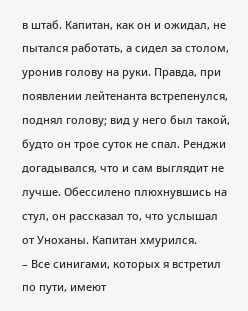в штаб. Капитан, как он и ожидал, не пытался работать, а сидел за столом, уронив голову на руки. Правда, при появлении лейтенанта встрепенулся, поднял голову; вид у него был такой, будто он трое суток не спал. Ренджи догадывался, что и сам выглядит не лучше. Обессилено плюхнувшись на стул, он рассказал то, что услышал от Уноханы. Капитан хмурился.
– Все синигами, которых я встретил по пути, имеют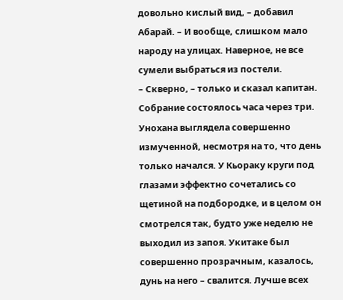довольно кислый вид, – добавил Абарай. – И вообще, слишком мало народу на улицах. Наверное, не все сумели выбраться из постели.
– Скверно, – только и сказал капитан.
Собрание состоялось часа через три. Унохана выглядела совершенно измученной, несмотря на то, что день только начался. У Кьораку круги под глазами эффектно сочетались со щетиной на подбородке, и в целом он смотрелся так, будто уже неделю не выходил из запоя. Укитаке был совершенно прозрачным, казалось, дунь на него – свалится. Лучше всех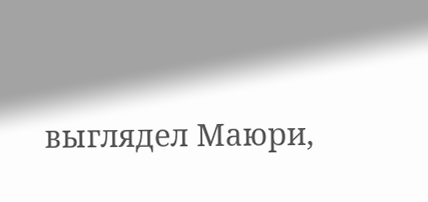выглядел Маюри,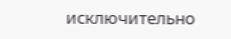исключительно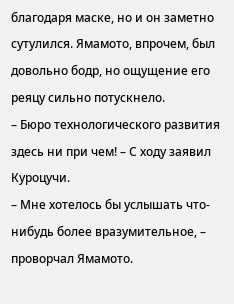благодаря маске, но и он заметно сутулился. Ямамото, впрочем, был довольно бодр, но ощущение его реяцу сильно потускнело.
– Бюро технологического развития здесь ни при чем! – С ходу заявил Куроцучи.
– Мне хотелось бы услышать что-нибудь более вразумительное, – проворчал Ямамото.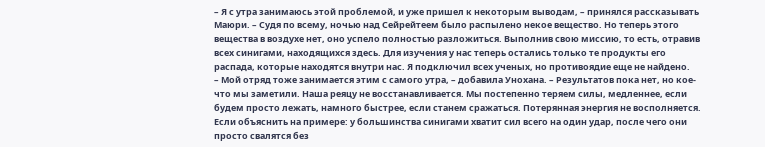– Я с утра занимаюсь этой проблемой, и уже пришел к некоторым выводам, – принялся рассказывать Маюри. – Судя по всему, ночью над Сейрейтеем было распылено некое вещество. Но теперь этого вещества в воздухе нет, оно успело полностью разложиться. Выполнив свою миссию, то есть, отравив всех синигами, находящихся здесь. Для изучения у нас теперь остались только те продукты его распада, которые находятся внутри нас. Я подключил всех ученых, но противоядие еще не найдено.
– Мой отряд тоже занимается этим с самого утра, – добавила Унохана. – Результатов пока нет, но кое-что мы заметили. Наша реяцу не восстанавливается. Мы постепенно теряем силы, медленнее, если будем просто лежать, намного быстрее, если станем сражаться. Потерянная энергия не восполняется. Если объяснить на примере: у большинства синигами хватит сил всего на один удар, после чего они просто свалятся без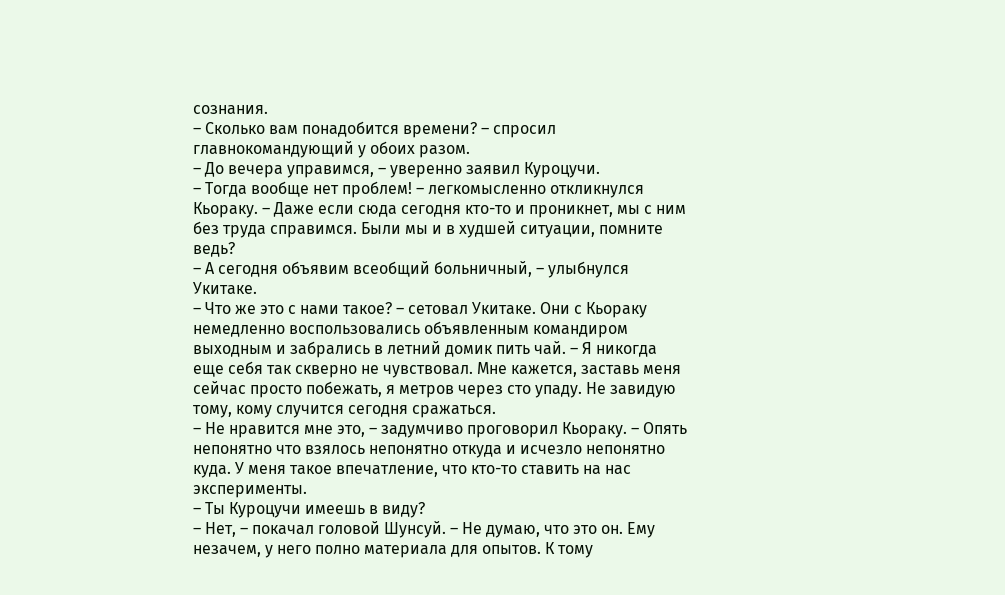сознания.
– Сколько вам понадобится времени? – спросил главнокомандующий у обоих разом.
– До вечера управимся, – уверенно заявил Куроцучи.
– Тогда вообще нет проблем! – легкомысленно откликнулся Кьораку. – Даже если сюда сегодня кто-то и проникнет, мы с ним без труда справимся. Были мы и в худшей ситуации, помните ведь?
– А сегодня объявим всеобщий больничный, – улыбнулся Укитаке.
– Что же это с нами такое? – сетовал Укитаке. Они с Кьораку немедленно воспользовались объявленным командиром выходным и забрались в летний домик пить чай. – Я никогда еще себя так скверно не чувствовал. Мне кажется, заставь меня сейчас просто побежать, я метров через сто упаду. Не завидую тому, кому случится сегодня сражаться.
– Не нравится мне это, – задумчиво проговорил Кьораку. – Опять непонятно что взялось непонятно откуда и исчезло непонятно куда. У меня такое впечатление, что кто-то ставить на нас эксперименты.
– Ты Куроцучи имеешь в виду?
– Нет, – покачал головой Шунсуй. – Не думаю, что это он. Ему незачем, у него полно материала для опытов. К тому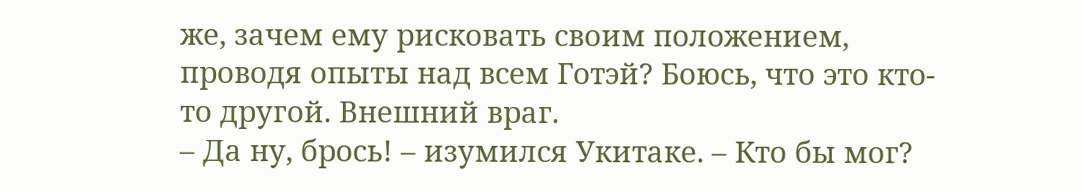же, зачем ему рисковать своим положением, проводя опыты над всем Готэй? Боюсь, что это кто-то другой. Внешний враг.
– Да ну, брось! – изумился Укитаке. – Кто бы мог?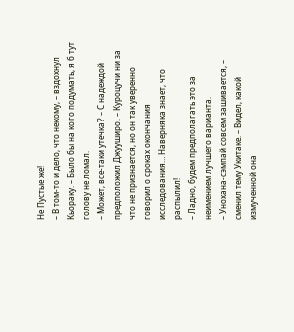Не Пустые же!
– В том-то и дело, что некому, – вздохнул Кьораку. – Было бы на кого подумать, я б тут голову не ломал.
– Может, все-таки утечка? – С надеждой предположил Джууширо. – Куроцучи ни за что не признается, но он так уверенно говорил о сроках окончания исследования… Наверняка знает, что распылил!
– Ладно, будем предполагать это за неимением лучшего варианта.
– Унохана-сэмпай совсем зашивается, – сменил тему Укитаке. – Видел, какой измученной она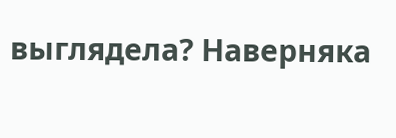выглядела? Наверняка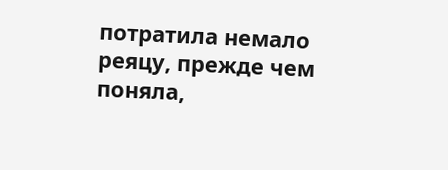потратила немало реяцу, прежде чем поняла,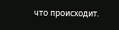что происходит.